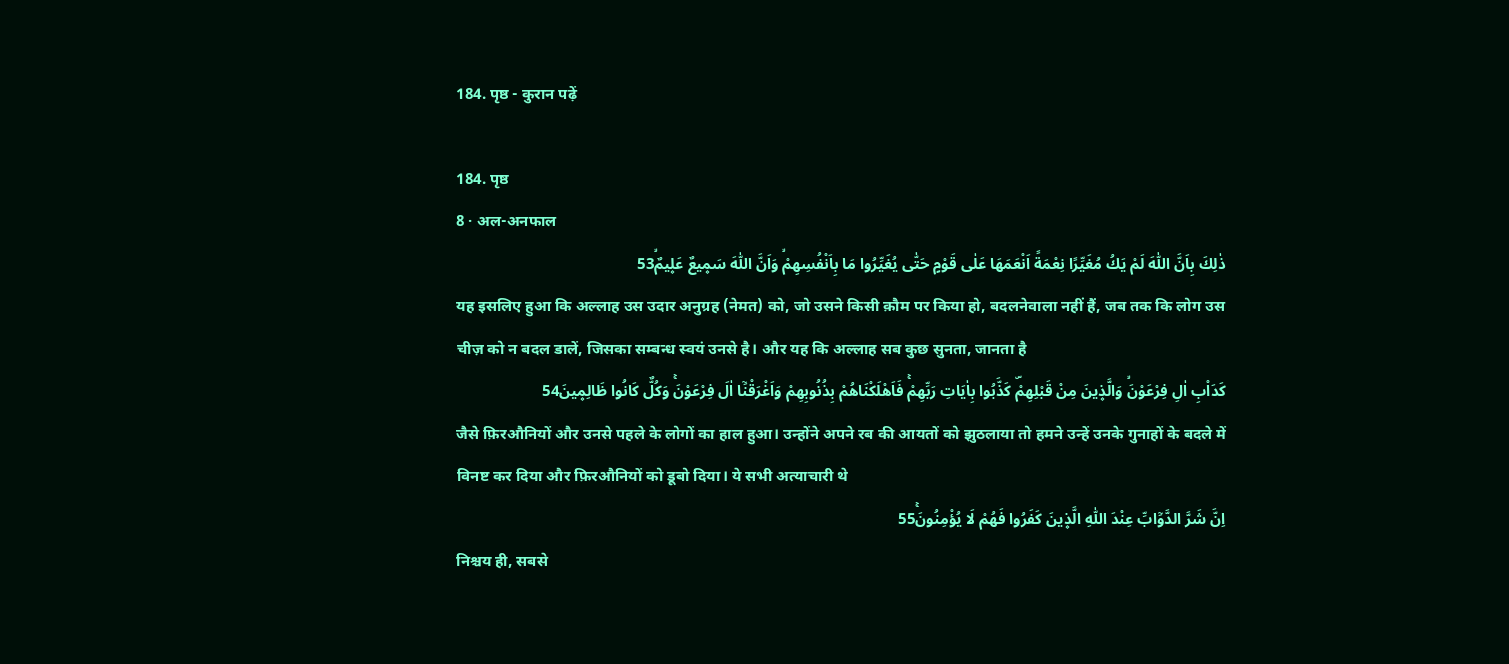184. पृष्ठ - कुरान पढ़ें

184. पृष्ठ
8 · अल-अनफाल
ذٰلِكَ بِاَنَّ اللّٰهَ لَمْ يَكُ مُغَيِّرًا نِعْمَةً اَنْعَمَهَا عَلٰى قَوْمٍ حَتّٰى يُغَيِّرُوا مَا بِاَنْفُسِهِمْۙ وَاَنَّ اللّٰهَ سَم۪يعٌ عَل۪يمٌۙ53
यह इसलिए हुआ कि अल्लाह उस उदार अनुग्रह (नेमत) को, जो उसने किसी क़ौम पर किया हो, बदलनेवाला नहीं हैं, जब तक कि लोग उस चीज़ को न बदल डालें, जिसका सम्बन्ध स्वयं उनसे है। और यह कि अल्लाह सब कुछ सुनता, जानता है
كَدَاْبِ اٰلِ فِرْعَوْنَۙ وَالَّذ۪ينَ مِنْ قَبْلِهِمْۜ كَذَّبُوا بِاٰيَاتِ رَبِّهِمْۚ فَاَهْلَكْنَاهُمْ بِذُنُوبِهِمْ وَاَغْرَقْنَٓا اٰلَ فِرْعَوْنَۚ وَكُلٌّ كَانُوا ظَالِم۪ينَ54
जैसे फ़िरऔनियों और उनसे पहले के लोगों का हाल हुआ। उन्होंने अपने रब की आयतों को झुठलाया तो हमने उन्हें उनके गुनाहों के बदले में विनष्ट कर दिया और फ़िरऔनियों को डूबो दिया। ये सभी अत्याचारी थे
اِنَّ شَرَّ الدَّوَٓابِّ عِنْدَ اللّٰهِ الَّذ۪ينَ كَفَرُوا فَهُمْ لَا يُؤْمِنُونَۚ55
निश्चय ही, सबसे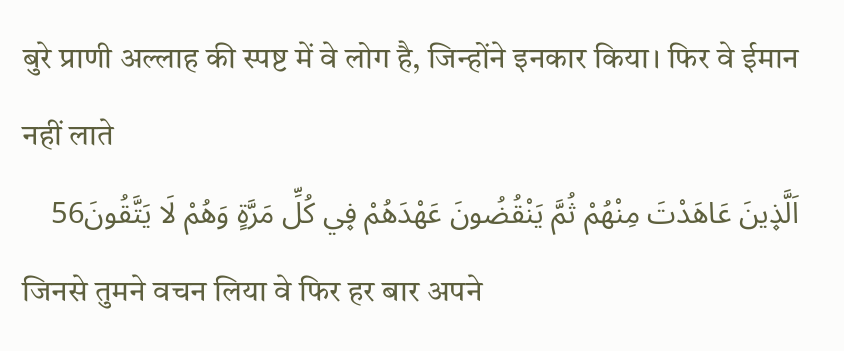बुरे प्राणी अल्लाह की स्पष्ट में वे लोग है, जिन्होंने इनकार किया। फिर वे ईमान नहीं लाते
اَلَّذ۪ينَ عَاهَدْتَ مِنْهُمْ ثُمَّ يَنْقُضُونَ عَهْدَهُمْ ف۪ي كُلِّ مَرَّةٍ وَهُمْ لَا يَتَّقُونَ56
जिनसे तुमने वचन लिया वे फिर हर बार अपने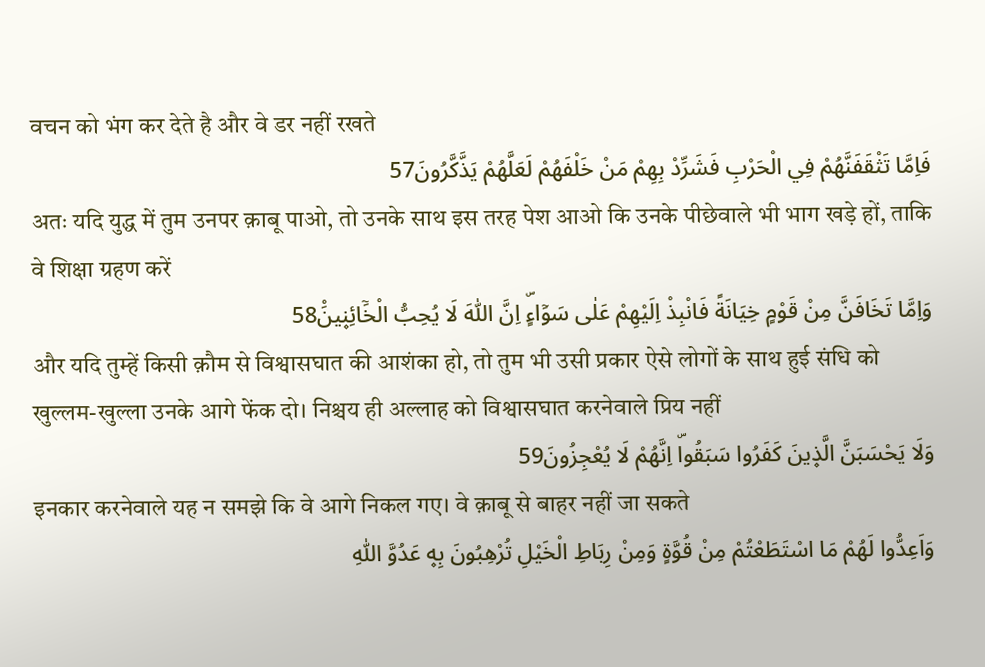वचन को भंग कर देते है और वे डर नहीं रखते
فَاِمَّا تَثْقَفَنَّهُمْ فِي الْحَرْبِ فَشَرِّدْ بِهِمْ مَنْ خَلْفَهُمْ لَعَلَّهُمْ يَذَّكَّرُونَ57
अतः यदि युद्ध में तुम उनपर क़ाबू पाओ, तो उनके साथ इस तरह पेश आओ कि उनके पीछेवाले भी भाग खड़े हों, ताकि वे शिक्षा ग्रहण करें
وَاِمَّا تَخَافَنَّ مِنْ قَوْمٍ خِيَانَةً فَانْبِذْ اِلَيْهِمْ عَلٰى سَوَٓاءٍۜ اِنَّ اللّٰهَ لَا يُحِبُّ الْخَٓائِن۪ينَ۟58
और यदि तुम्हें किसी क़ौम से विश्वासघात की आशंका हो, तो तुम भी उसी प्रकार ऐसे लोगों के साथ हुई संधि को खुल्लम-खुल्ला उनके आगे फेंक दो। निश्चय ही अल्लाह को विश्वासघात करनेवाले प्रिय नहीं
وَلَا يَحْسَبَنَّ الَّذ۪ينَ كَفَرُوا سَبَقُواۜ اِنَّهُمْ لَا يُعْجِزُونَ59
इनकार करनेवाले यह न समझे कि वे आगे निकल गए। वे क़ाबू से बाहर नहीं जा सकते
وَاَعِدُّوا لَهُمْ مَا اسْتَطَعْتُمْ مِنْ قُوَّةٍ وَمِنْ رِبَاطِ الْخَيْلِ تُرْهِبُونَ بِه۪ عَدُوَّ اللّٰهِ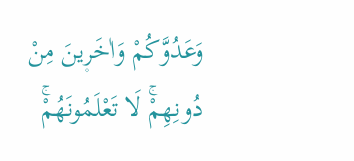وَعَدُوَّكُمْ وَاٰخَر۪ينَ مِنْ دُونِهِمْۚ لَا تَعْلَمُونَهُمْۚ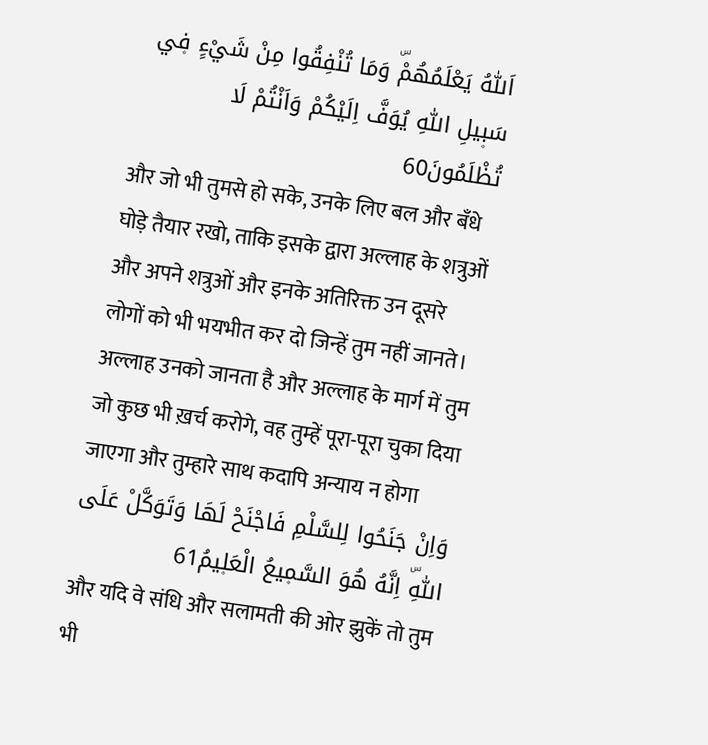اَللّٰهُ يَعْلَمُهُمْۜ وَمَا تُنْفِقُوا مِنْ شَيْءٍ ف۪ي سَب۪يلِ اللّٰهِ يُوَفَّ اِلَيْكُمْ وَاَنْتُمْ لَا تُظْلَمُونَ60
और जो भी तुमसे हो सके, उनके लिए बल और बँधे घोड़े तैयार रखो, ताकि इसके द्वारा अल्लाह के शत्रुओं और अपने शत्रुओं और इनके अतिरिक्त उन दूसरे लोगों को भी भयभीत कर दो जिन्हें तुम नहीं जानते। अल्लाह उनको जानता है और अल्लाह के मार्ग में तुम जो कुछ भी ख़र्च करोगे, वह तुम्हें पूरा-पूरा चुका दिया जाएगा और तुम्हारे साथ कदापि अन्याय न होगा
وَاِنْ جَنَحُوا لِلسَّلْمِ فَاجْنَحْ لَهَا وَتَوَكَّلْ عَلَى اللّٰهِۜ اِنَّهُ هُوَ السَّم۪يعُ الْعَل۪يمُ61
और यदि वे संधि और सलामती की ओर झुकें तो तुम भी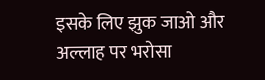इसके लिए झुक जाओ और अल्लाह पर भरोसा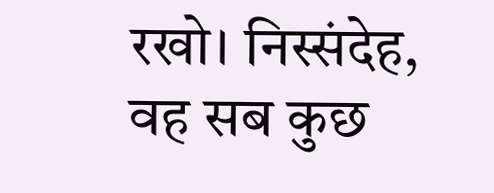रखो। निस्संदेह, वह सब कुछ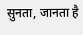सुनता, जानता है